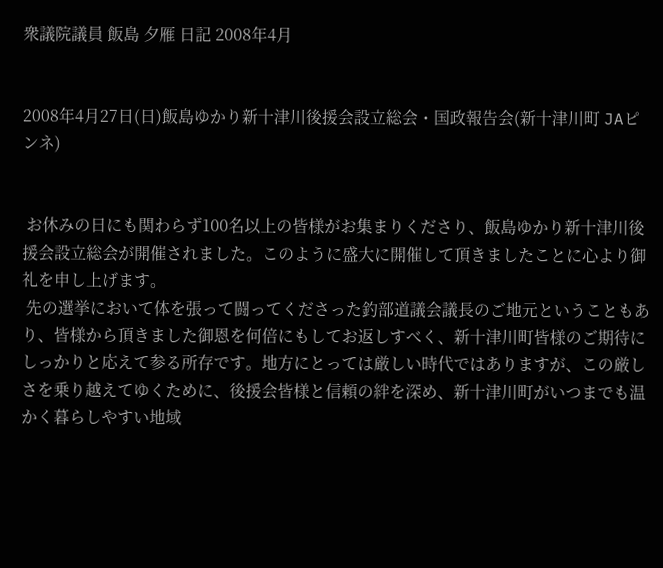衆議院議員 飯島 夕雁 日記 2008年4月


2008年4月27日(日)飯島ゆかり新十津川後援会設立総会・国政報告会(新十津川町 JAピンネ)


 お休みの日にも関わらず100名以上の皆様がお集まりくださり、飯島ゆかり新十津川後援会設立総会が開催されました。このように盛大に開催して頂きましたことに心より御礼を申し上げます。
 先の選挙において体を張って闘ってくださった釣部道議会議長のご地元ということもあり、皆様から頂きました御恩を何倍にもしてお返しすべく、新十津川町皆様のご期待にしっかりと応えて参る所存です。地方にとっては厳しい時代ではありますが、この厳しさを乗り越えてゆくために、後援会皆様と信頼の絆を深め、新十津川町がいつまでも温かく暮らしやすい地域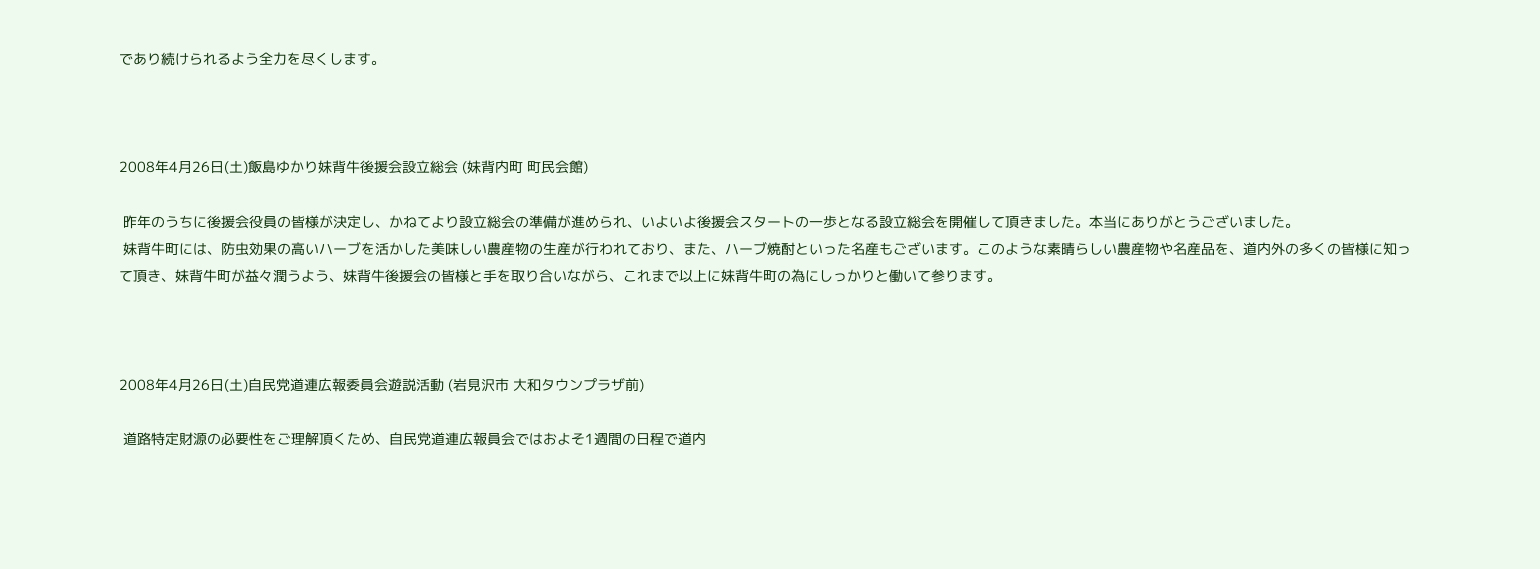であり続けられるよう全力を尽くします。



2008年4月26日(土)飯島ゆかり妹背牛後援会設立総会 (妹背内町 町民会館)

 昨年のうちに後援会役員の皆様が決定し、かねてより設立総会の準備が進められ、いよいよ後援会スタートの一歩となる設立総会を開催して頂きました。本当にありがとうございました。
 妹背牛町には、防虫効果の高いハーブを活かした美味しい農産物の生産が行われており、また、ハーブ焼酎といった名産もございます。このような素晴らしい農産物や名産品を、道内外の多くの皆様に知って頂き、妹背牛町が益々潤うよう、妹背牛後援会の皆様と手を取り合いながら、これまで以上に妹背牛町の為にしっかりと働いて参ります。



2008年4月26日(土)自民党道連広報委員会遊説活動 (岩見沢市 大和タウンプラザ前)

 道路特定財源の必要性をご理解頂くため、自民党道連広報員会ではおよそ1週間の日程で道内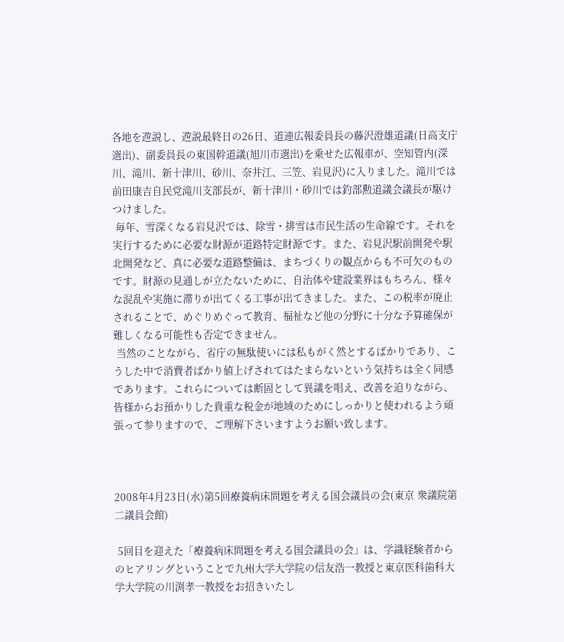各地を遊説し、遊説最終日の26日、道連広報委員長の藤沢澄雄道議(日高支庁選出)、副委員長の東国幹道議(旭川市選出)を乗せた広報車が、空知管内(深川、滝川、新十津川、砂川、奈井江、三笠、岩見沢)に入りました。滝川では前田康吉自民党滝川支部長が、新十津川・砂川では釣部勲道議会議長が駆けつけました。
 毎年、雪深くなる岩見沢では、除雪・排雪は市民生活の生命線です。それを実行するために必要な財源が道路特定財源です。また、岩見沢駅前開発や駅北開発など、真に必要な道路整備は、まちづくりの観点からも不可欠のものです。財源の見通しが立たないために、自治体や建設業界はもちろん、様々な混乱や実施に滞りが出てくる工事が出てきました。また、この税率が廃止されることで、めぐりめぐって教育、福祉など他の分野に十分な予算確保が難しくなる可能性も否定できません。
 当然のことながら、省庁の無駄使いには私もがく然とするばかりであり、こうした中で消費者ばかり値上げされてはたまらないという気持ちは全く同感であります。これらについては断固として異議を唱え、改善を迫りながら、皆様からお預かりした貴重な税金が地域のためにしっかりと使われるよう頑張って参りますので、ご理解下さいますようお願い致します。



2008年4月23日(水)第5回療養病床問題を考える国会議員の会(東京 衆議院第二議員会館)

 5回目を迎えた「療養病床問題を考える国会議員の会」は、学識経験者からのヒアリングということで九州大学大学院の信友浩一教授と東京医科歯科大学大学院の川渕孝一教授をお招きいたし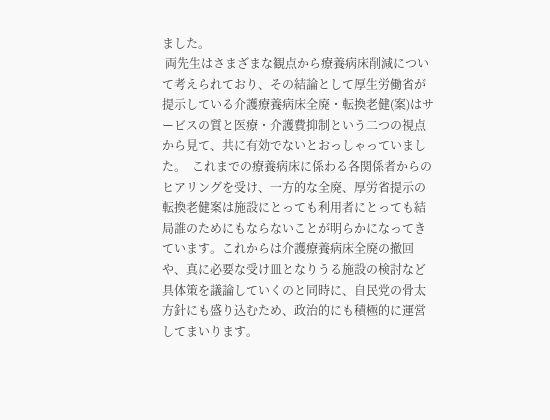ました。
 両先生はさまざまな観点から療養病床削減について考えられており、その結論として厚生労働省が提示している介護療養病床全廃・転換老健(案)はサービスの質と医療・介護費抑制という二つの視点から見て、共に有効でないとおっしゃっていました。  これまでの療養病床に係わる各関係者からのヒアリングを受け、一方的な全廃、厚労省提示の転換老健案は施設にとっても利用者にとっても結局誰のためにもならないことが明らかになってきています。これからは介護療養病床全廃の撤回や、真に必要な受け皿となりうる施設の検討など具体策を議論していくのと同時に、自民党の骨太方針にも盛り込むため、政治的にも積極的に運営してまいります。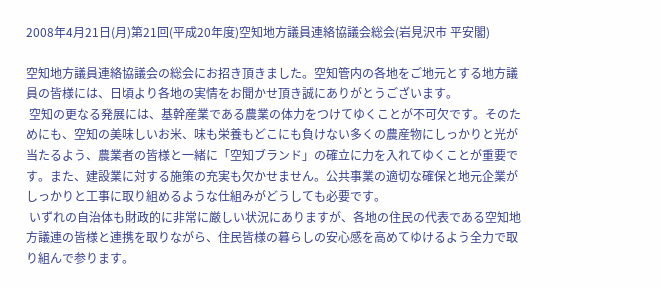2008年4月21日(月)第21回(平成20年度)空知地方議員連絡協議会総会(岩見沢市 平安閣)

空知地方議員連絡協議会の総会にお招き頂きました。空知管内の各地をご地元とする地方議員の皆様には、日頃より各地の実情をお聞かせ頂き誠にありがとうございます。
 空知の更なる発展には、基幹産業である農業の体力をつけてゆくことが不可欠です。そのためにも、空知の美味しいお米、味も栄養もどこにも負けない多くの農産物にしっかりと光が当たるよう、農業者の皆様と一緒に「空知ブランド」の確立に力を入れてゆくことが重要です。また、建設業に対する施策の充実も欠かせません。公共事業の適切な確保と地元企業がしっかりと工事に取り組めるような仕組みがどうしても必要です。
 いずれの自治体も財政的に非常に厳しい状況にありますが、各地の住民の代表である空知地方議連の皆様と連携を取りながら、住民皆様の暮らしの安心感を高めてゆけるよう全力で取り組んで参ります。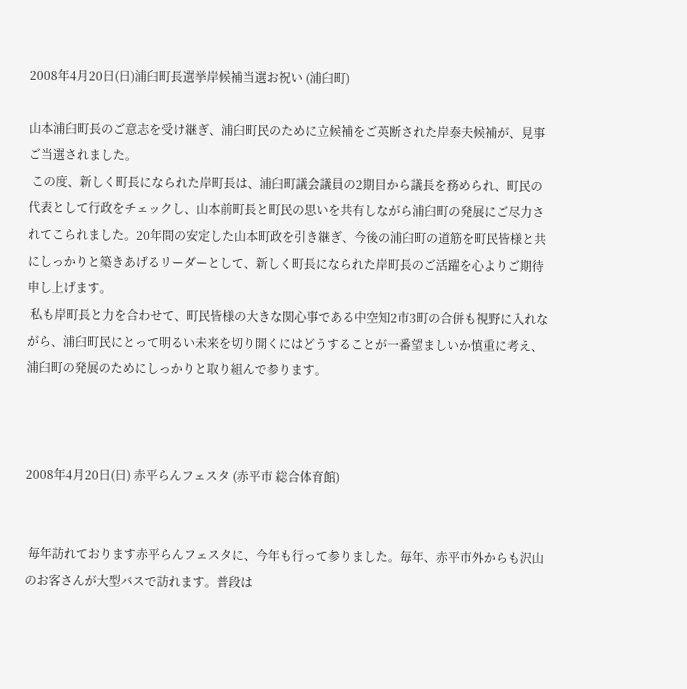2008年4月20日(日)浦臼町長選挙岸候補当選お祝い (浦臼町)

山本浦臼町長のご意志を受け継ぎ、浦臼町民のために立候補をご英断された岸泰夫候補が、見事ご当選されました。
 この度、新しく町長になられた岸町長は、浦臼町議会議員の2期目から議長を務められ、町民の代表として行政をチェックし、山本前町長と町民の思いを共有しながら浦臼町の発展にご尽力されてこられました。20年間の安定した山本町政を引き継ぎ、今後の浦臼町の道筋を町民皆様と共にしっかりと築きあげるリーダーとして、新しく町長になられた岸町長のご活躍を心よりご期待申し上げます。
 私も岸町長と力を合わせて、町民皆様の大きな関心事である中空知2市3町の合併も視野に入れながら、浦臼町民にとって明るい未来を切り開くにはどうすることが一番望ましいか慎重に考え、浦臼町の発展のためにしっかりと取り組んで参ります。



2008年4月20日(日) 赤平らんフェスタ (赤平市 総合体育館)


 毎年訪れております赤平らんフェスタに、今年も行って参りました。毎年、赤平市外からも沢山のお客さんが大型バスで訪れます。普段は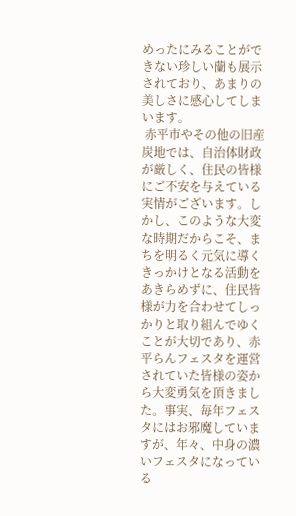めったにみることができない珍しい蘭も展示されており、あまりの美しさに感心してしまいます。
 赤平市やその他の旧産炭地では、自治体財政が厳しく、住民の皆様にご不安を与えている実情がございます。しかし、このような大変な時期だからこそ、まちを明るく元気に導くきっかけとなる活動をあきらめずに、住民皆様が力を合わせてしっかりと取り組んでゆくことが大切であり、赤平らんフェスタを運営されていた皆様の姿から大変勇気を頂きました。事実、毎年フェスタにはお邪魔していますが、年々、中身の濃いフェスタになっている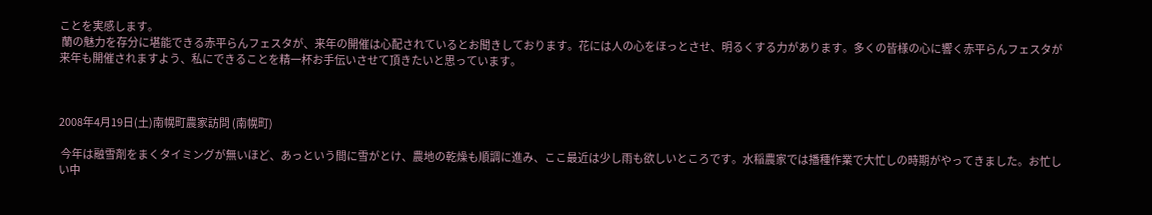ことを実感します。
 蘭の魅力を存分に堪能できる赤平らんフェスタが、来年の開催は心配されているとお聞きしております。花には人の心をほっとさせ、明るくする力があります。多くの皆様の心に響く赤平らんフェスタが来年も開催されますよう、私にできることを精一杯お手伝いさせて頂きたいと思っています。



2008年4月19日(土)南幌町農家訪問 (南幌町)

 今年は融雪剤をまくタイミングが無いほど、あっという間に雪がとけ、農地の乾燥も順調に進み、ここ最近は少し雨も欲しいところです。水稲農家では播種作業で大忙しの時期がやってきました。お忙しい中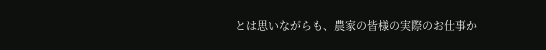とは思いながらも、農家の皆様の実際のお仕事か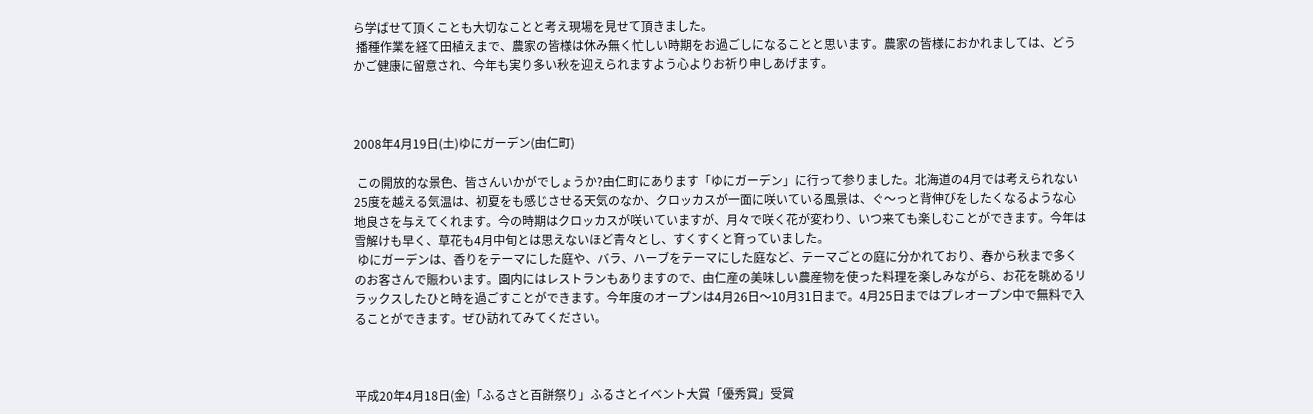ら学ばせて頂くことも大切なことと考え現場を見せて頂きました。
 播種作業を経て田植えまで、農家の皆様は休み無く忙しい時期をお過ごしになることと思います。農家の皆様におかれましては、どうかご健康に留意され、今年も実り多い秋を迎えられますよう心よりお祈り申しあげます。



2008年4月19日(土)ゆにガーデン(由仁町)

 この開放的な景色、皆さんいかがでしょうか?由仁町にあります「ゆにガーデン」に行って参りました。北海道の4月では考えられない25度を越える気温は、初夏をも感じさせる天気のなか、クロッカスが一面に咲いている風景は、ぐ〜っと背伸びをしたくなるような心地良さを与えてくれます。今の時期はクロッカスが咲いていますが、月々で咲く花が変わり、いつ来ても楽しむことができます。今年は雪解けも早く、草花も4月中旬とは思えないほど青々とし、すくすくと育っていました。
 ゆにガーデンは、香りをテーマにした庭や、バラ、ハーブをテーマにした庭など、テーマごとの庭に分かれており、春から秋まで多くのお客さんで賑わいます。園内にはレストランもありますので、由仁産の美味しい農産物を使った料理を楽しみながら、お花を眺めるリラックスしたひと時を過ごすことができます。今年度のオープンは4月26日〜10月31日まで。4月25日まではプレオープン中で無料で入ることができます。ぜひ訪れてみてください。



平成20年4月18日(金)「ふるさと百餅祭り」ふるさとイベント大賞「優秀賞」受賞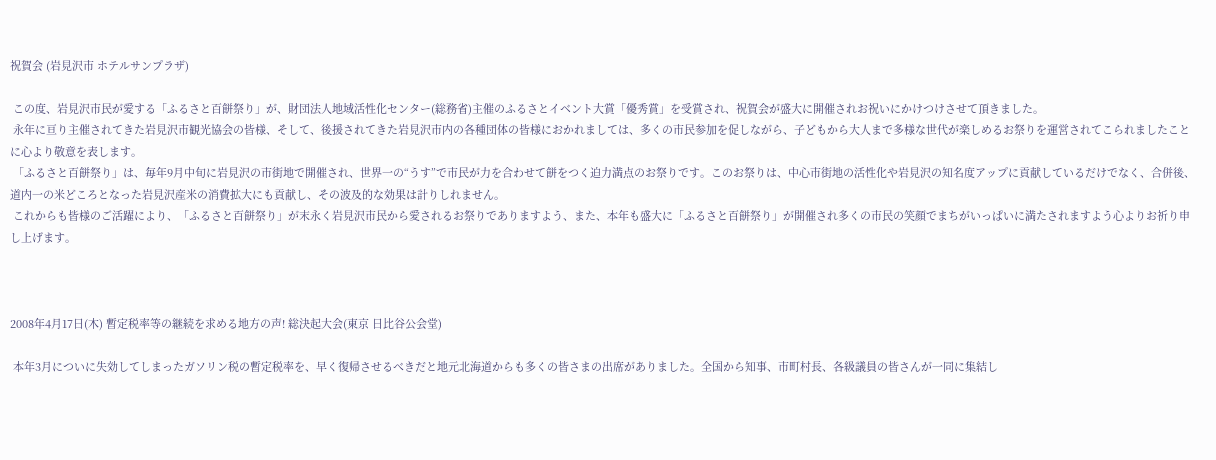祝賀会 (岩見沢市 ホテルサンプラザ)

 この度、岩見沢市民が愛する「ふるさと百餅祭り」が、財団法人地域活性化センター(総務省)主催のふるさとイベント大賞「優秀賞」を受賞され、祝賀会が盛大に開催されお祝いにかけつけさせて頂きました。
 永年に亘り主催されてきた岩見沢市観光協会の皆様、そして、後援されてきた岩見沢市内の各種団体の皆様におかれましては、多くの市民参加を促しながら、子どもから大人まで多様な世代が楽しめるお祭りを運営されてこられましたことに心より敬意を表します。
 「ふるさと百餅祭り」は、毎年9月中旬に岩見沢の市街地で開催され、世界一の“うす”で市民が力を合わせて餅をつく迫力満点のお祭りです。このお祭りは、中心市街地の活性化や岩見沢の知名度アップに貢献しているだけでなく、合併後、道内一の米どころとなった岩見沢産米の消費拡大にも貢献し、その波及的な効果は計りしれません。
 これからも皆様のご活躍により、「ふるさと百餅祭り」が末永く岩見沢市民から愛されるお祭りでありますよう、また、本年も盛大に「ふるさと百餅祭り」が開催され多くの市民の笑顔でまちがいっぱいに満たされますよう心よりお祈り申し上げます。



2008年4月17日(木) 暫定税率等の継続を求める地方の声! 総決起大会(東京 日比谷公会堂)

 本年3月についに失効してしまったガソリン税の暫定税率を、早く復帰させるべきだと地元北海道からも多くの皆さまの出席がありました。全国から知事、市町村長、各級議員の皆さんが一同に集結し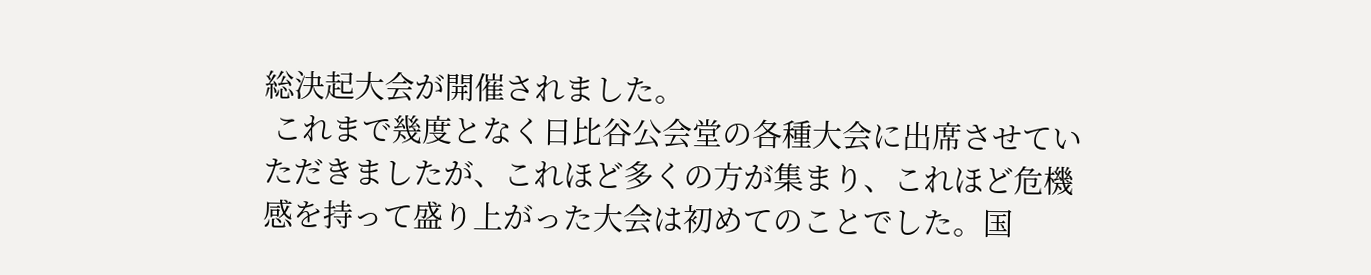総決起大会が開催されました。
 これまで幾度となく日比谷公会堂の各種大会に出席させていただきましたが、これほど多くの方が集まり、これほど危機感を持って盛り上がった大会は初めてのことでした。国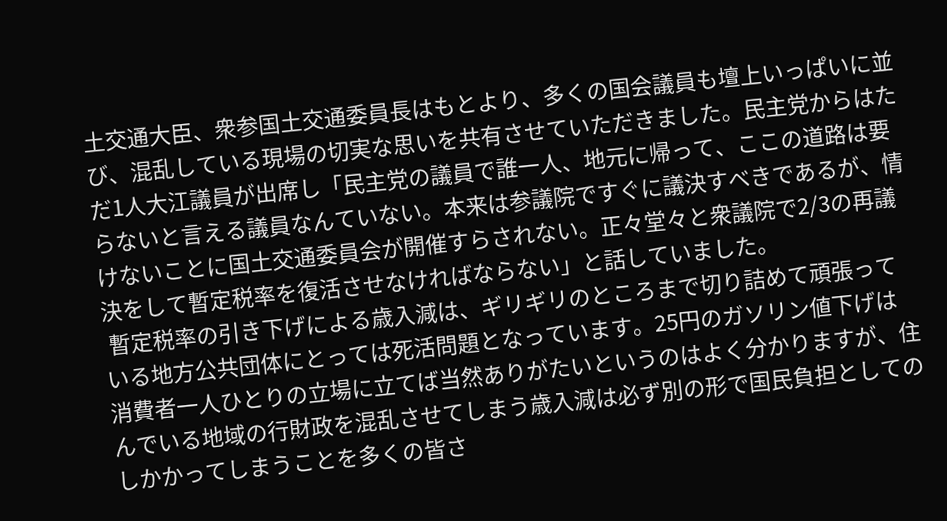土交通大臣、衆参国土交通委員長はもとより、多くの国会議員も壇上いっぱいに並び、混乱している現場の切実な思いを共有させていただきました。民主党からはただ1人大江議員が出席し「民主党の議員で誰一人、地元に帰って、ここの道路は要らないと言える議員なんていない。本来は参議院ですぐに議決すべきであるが、情けないことに国土交通委員会が開催すらされない。正々堂々と衆議院で2/3の再議決をして暫定税率を復活させなければならない」と話していました。
 暫定税率の引き下げによる歳入減は、ギリギリのところまで切り詰めて頑張っている地方公共団体にとっては死活問題となっています。25円のガソリン値下げは消費者一人ひとりの立場に立てば当然ありがたいというのはよく分かりますが、住んでいる地域の行財政を混乱させてしまう歳入減は必ず別の形で国民負担としてのしかかってしまうことを多くの皆さ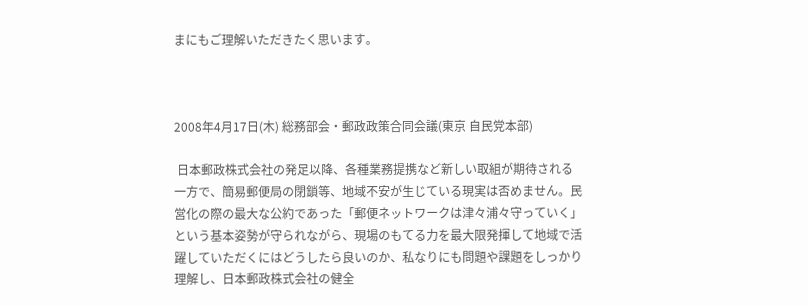まにもご理解いただきたく思います。



2008年4月17日(木) 総務部会・郵政政策合同会議(東京 自民党本部)

 日本郵政株式会社の発足以降、各種業務提携など新しい取組が期待される一方で、簡易郵便局の閉鎖等、地域不安が生じている現実は否めません。民営化の際の最大な公約であった「郵便ネットワークは津々浦々守っていく」という基本姿勢が守られながら、現場のもてる力を最大限発揮して地域で活躍していただくにはどうしたら良いのか、私なりにも問題や課題をしっかり理解し、日本郵政株式会社の健全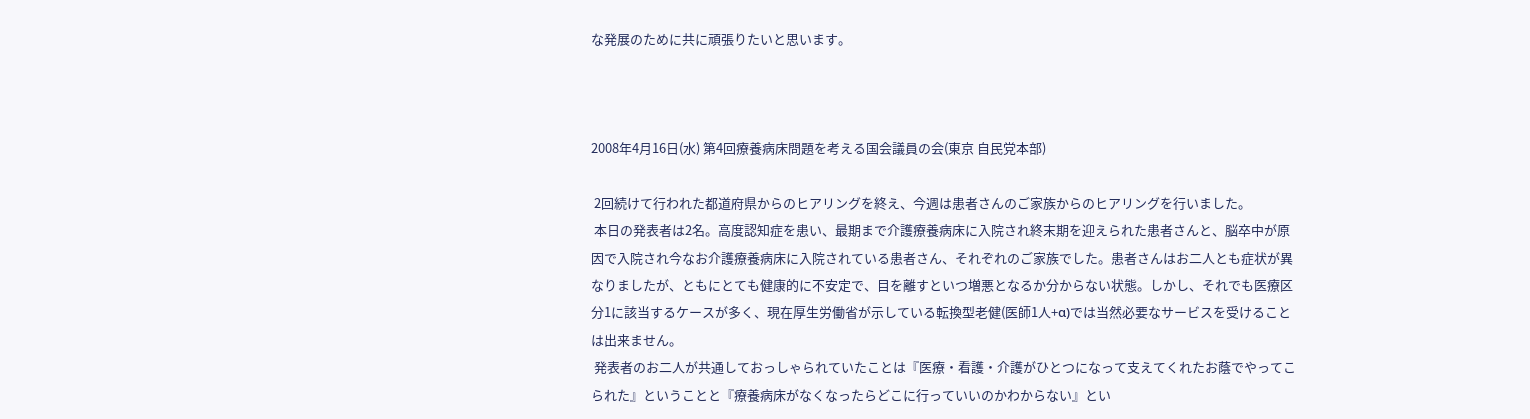な発展のために共に頑張りたいと思います。



2008年4月16日(水) 第4回療養病床問題を考える国会議員の会(東京 自民党本部)

 2回続けて行われた都道府県からのヒアリングを終え、今週は患者さんのご家族からのヒアリングを行いました。
 本日の発表者は2名。高度認知症を患い、最期まで介護療養病床に入院され終末期を迎えられた患者さんと、脳卒中が原因で入院され今なお介護療養病床に入院されている患者さん、それぞれのご家族でした。患者さんはお二人とも症状が異なりましたが、ともにとても健康的に不安定で、目を離すといつ増悪となるか分からない状態。しかし、それでも医療区分1に該当するケースが多く、現在厚生労働省が示している転換型老健(医師1人+α)では当然必要なサービスを受けることは出来ません。
 発表者のお二人が共通しておっしゃられていたことは『医療・看護・介護がひとつになって支えてくれたお蔭でやってこられた』ということと『療養病床がなくなったらどこに行っていいのかわからない』とい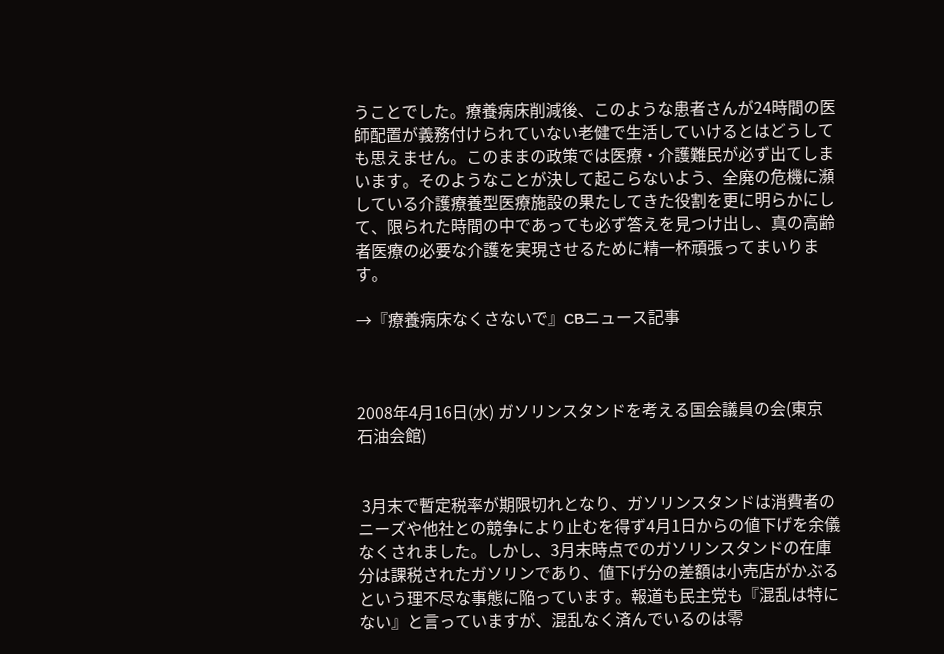うことでした。療養病床削減後、このような患者さんが24時間の医師配置が義務付けられていない老健で生活していけるとはどうしても思えません。このままの政策では医療・介護難民が必ず出てしまいます。そのようなことが決して起こらないよう、全廃の危機に瀕している介護療養型医療施設の果たしてきた役割を更に明らかにして、限られた時間の中であっても必ず答えを見つけ出し、真の高齢者医療の必要な介護を実現させるために精一杯頑張ってまいります。

→『療養病床なくさないで』CBニュース記事



2008年4月16日(水) ガソリンスタンドを考える国会議員の会(東京 石油会館)


 3月末で暫定税率が期限切れとなり、ガソリンスタンドは消費者のニーズや他社との競争により止むを得ず4月1日からの値下げを余儀なくされました。しかし、3月末時点でのガソリンスタンドの在庫分は課税されたガソリンであり、値下げ分の差額は小売店がかぶるという理不尽な事態に陥っています。報道も民主党も『混乱は特にない』と言っていますが、混乱なく済んでいるのは零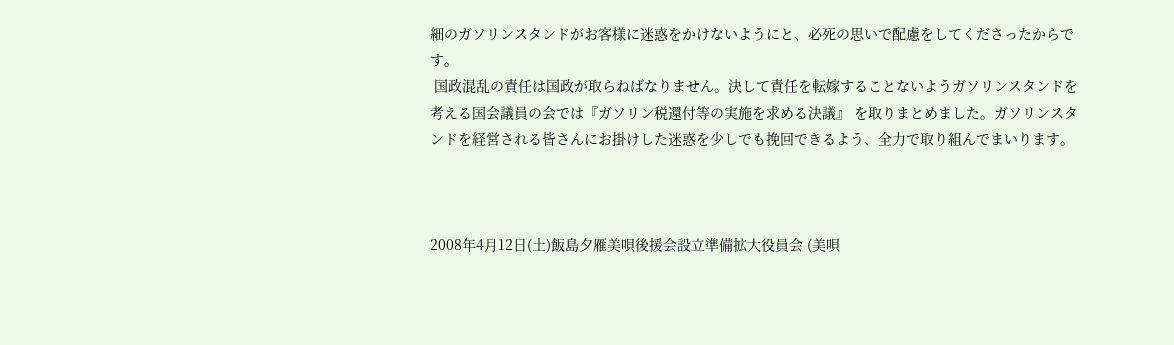細のガソリンスタンドがお客様に迷惑をかけないようにと、必死の思いで配慮をしてくださったからです。
 国政混乱の責任は国政が取らねばなりません。決して責任を転嫁することないようガソリンスタンドを考える国会議員の会では『ガソリン税還付等の実施を求める決議』 を取りまとめました。ガソリンスタンドを経営される皆さんにお掛けした迷惑を少しでも挽回できるよう、全力で取り組んでまいります。



2008年4月12日(土)飯島夕雁美唄後援会設立準備拡大役員会 (美唄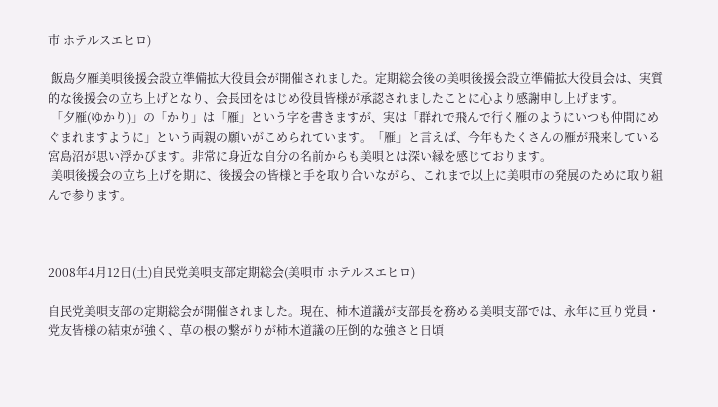市 ホテルスエヒロ)

 飯島夕雁美唄後援会設立準備拡大役員会が開催されました。定期総会後の美唄後援会設立準備拡大役員会は、実質的な後援会の立ち上げとなり、会長団をはじめ役員皆様が承認されましたことに心より感謝申し上げます。
 「夕雁(ゆかり)」の「かり」は「雁」という字を書きますが、実は「群れで飛んで行く雁のようにいつも仲間にめぐまれますように」という両親の願いがこめられています。「雁」と言えば、今年もたくさんの雁が飛来している宮島沼が思い浮かびます。非常に身近な自分の名前からも美唄とは深い縁を感じております。
 美唄後援会の立ち上げを期に、後援会の皆様と手を取り合いながら、これまで以上に美唄市の発展のために取り組んで参ります。



2008年4月12日(土)自民党美唄支部定期総会(美唄市 ホテルスエヒロ)

自民党美唄支部の定期総会が開催されました。現在、柿木道議が支部長を務める美唄支部では、永年に亘り党員・党友皆様の結束が強く、草の根の繋がりが柿木道議の圧倒的な強さと日頃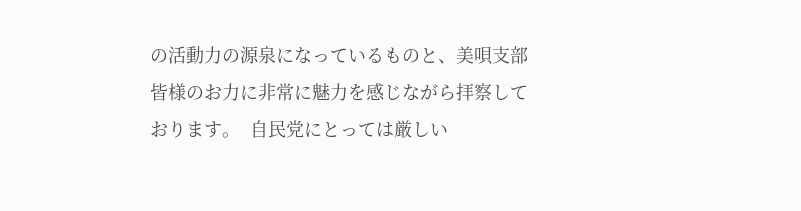の活動力の源泉になっているものと、美唄支部皆様のお力に非常に魅力を感じながら拝察しております。  自民党にとっては厳しい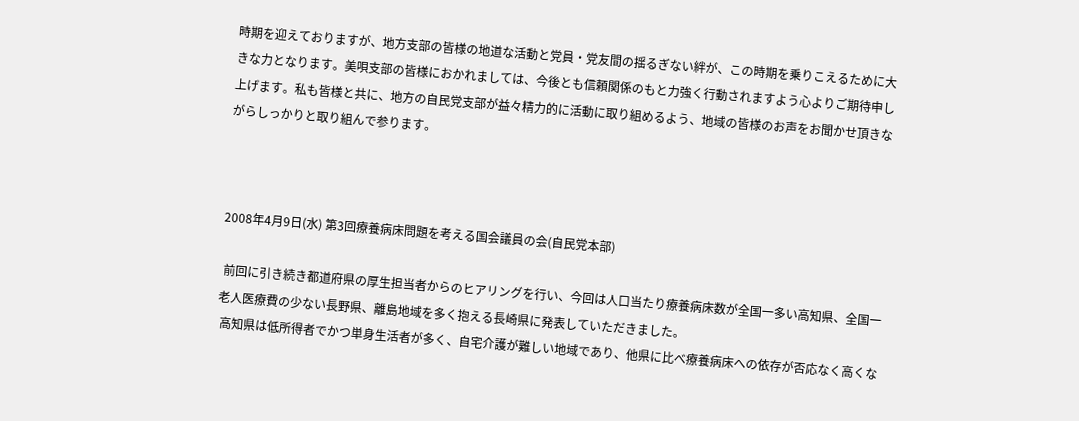時期を迎えておりますが、地方支部の皆様の地道な活動と党員・党友間の揺るぎない絆が、この時期を乗りこえるために大きな力となります。美唄支部の皆様におかれましては、今後とも信頼関係のもと力強く行動されますよう心よりご期待申し上げます。私も皆様と共に、地方の自民党支部が益々精力的に活動に取り組めるよう、地域の皆様のお声をお聞かせ頂きながらしっかりと取り組んで参ります。



2008年4月9日(水) 第3回療養病床問題を考える国会議員の会(自民党本部)

 前回に引き続き都道府県の厚生担当者からのヒアリングを行い、今回は人口当たり療養病床数が全国一多い高知県、全国一老人医療費の少ない長野県、離島地域を多く抱える長崎県に発表していただきました。
 高知県は低所得者でかつ単身生活者が多く、自宅介護が難しい地域であり、他県に比べ療養病床への依存が否応なく高くな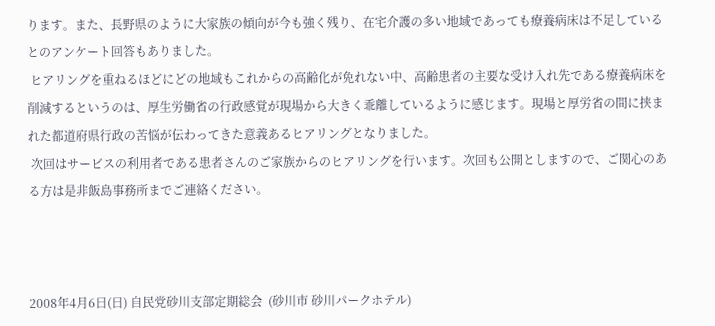ります。また、長野県のように大家族の傾向が今も強く残り、在宅介護の多い地域であっても療養病床は不足しているとのアンケート回答もありました。
 ヒアリングを重ねるほどにどの地域もこれからの高齢化が免れない中、高齢患者の主要な受け入れ先である療養病床を削減するというのは、厚生労働省の行政感覚が現場から大きく乖離しているように感じます。現場と厚労省の間に挟まれた都道府県行政の苦悩が伝わってきた意義あるヒアリングとなりました。
 次回はサービスの利用者である患者さんのご家族からのヒアリングを行います。次回も公開としますので、ご関心のある方は是非飯島事務所までご連絡ください。



2008年4月6日(日) 自民党砂川支部定期総会  (砂川市 砂川パークホテル)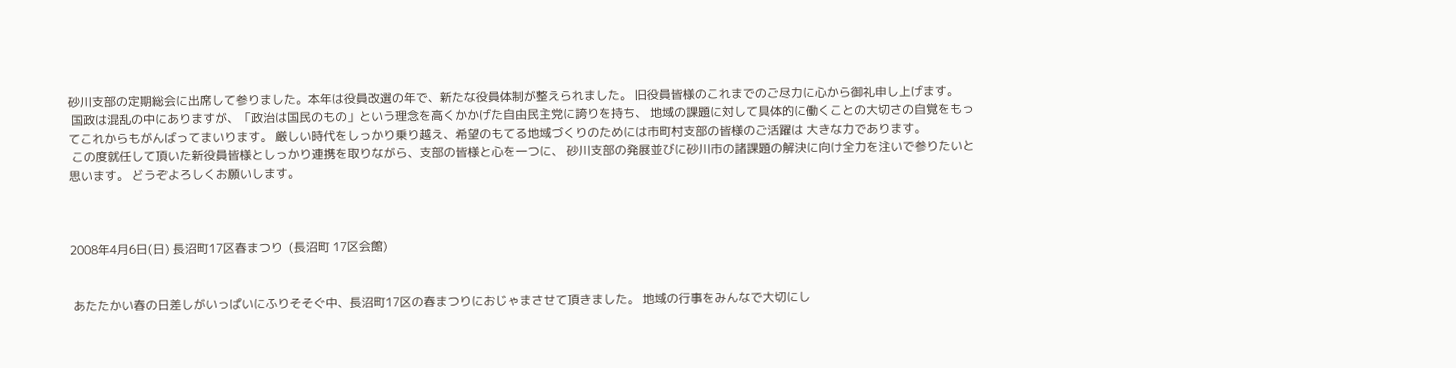砂川支部の定期総会に出席して参りました。本年は役員改選の年で、新たな役員体制が整えられました。 旧役員皆様のこれまでのご尽力に心から御礼申し上げます。
 国政は混乱の中にありますが、「政治は国民のもの」という理念を高くかかげた自由民主党に誇りを持ち、 地域の課題に対して具体的に働くことの大切さの自覚をもってこれからもがんばってまいります。 厳しい時代をしっかり乗り越え、希望のもてる地域づくりのためには市町村支部の皆様のご活躍は 大きな力であります。
 この度就任して頂いた新役員皆様としっかり連携を取りながら、支部の皆様と心を一つに、 砂川支部の発展並びに砂川市の諸課題の解決に向け全力を注いで参りたいと思います。 どうぞよろしくお願いします。



2008年4月6日(日) 長沼町17区春まつり  (長沼町 17区会館)


 あたたかい春の日差しがいっぱいにふりそそぐ中、長沼町17区の春まつりにおじゃまさせて頂きました。 地域の行事をみんなで大切にし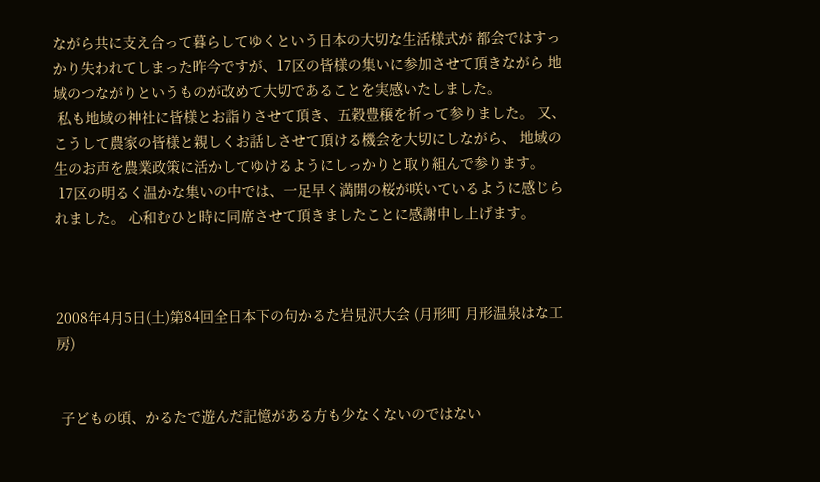ながら共に支え合って暮らしてゆくという日本の大切な生活様式が 都会ではすっかり失われてしまった昨今ですが、17区の皆様の集いに参加させて頂きながら 地域のつながりというものが改めて大切であることを実感いたしました。
 私も地域の神社に皆様とお詣りさせて頂き、五穀豊穣を祈って参りました。 又、こうして農家の皆様と親しくお話しさせて頂ける機会を大切にしながら、 地域の生のお声を農業政策に活かしてゆけるようにしっかりと取り組んで参ります。
 17区の明るく温かな集いの中では、一足早く満開の桜が咲いているように感じられました。 心和むひと時に同席させて頂きましたことに感謝申し上げます。



2008年4月5日(土)第84回全日本下の句かるた岩見沢大会 (月形町 月形温泉はな工房)


 子どもの頃、かるたで遊んだ記憶がある方も少なくないのではない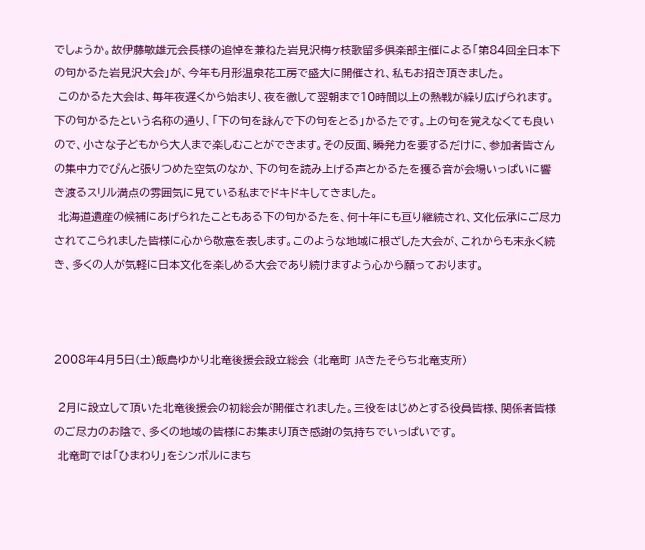でしょうか。故伊藤敏雄元会長様の追悼を兼ねた岩見沢梅ヶ枝歌留多倶楽部主催による「第84回全日本下の句かるた岩見沢大会」が、今年も月形温泉花工房で盛大に開催され、私もお招き頂きました。
 このかるた大会は、毎年夜遅くから始まり、夜を徹して翌朝まで10時間以上の熱戦が繰り広げられます。下の句かるたという名称の通り、「下の句を詠んで下の句をとる」かるたです。上の句を覚えなくても良いので、小さな子どもから大人まで楽しむことができます。その反面、瞬発力を要するだけに、参加者皆さんの集中力でぴんと張りつめた空気のなか、下の句を読み上げる声とかるたを獲る音が会場いっぱいに響き渡るスリル満点の雰囲気に見ている私までドキドキしてきました。
 北海道遺産の候補にあげられたこともある下の句かるたを、何十年にも亘り継続され、文化伝承にご尽力されてこられました皆様に心から敬意を表します。このような地域に根ざした大会が、これからも末永く続き、多くの人が気軽に日本文化を楽しめる大会であり続けますよう心から願っております。



2008年4月5日(土)飯島ゆかり北竜後援会設立総会 (北竜町 JAきたそらち北竜支所)

 2月に設立して頂いた北竜後援会の初総会が開催されました。三役をはじめとする役員皆様、関係者皆様のご尽力のお陰で、多くの地域の皆様にお集まり頂き感謝の気持ちでいっぱいです。
 北竜町では「ひまわり」をシンボルにまち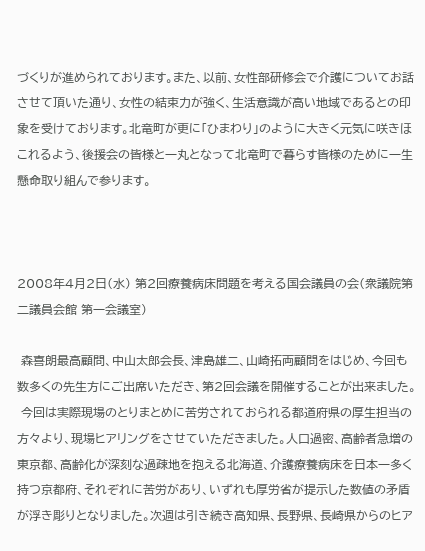づくりが進められております。また、以前、女性部研修会で介護についてお話させて頂いた通り、女性の結束力が強く、生活意識が高い地域であるとの印象を受けております。北竜町が更に「ひまわり」のように大きく元気に咲きほこれるよう、後援会の皆様と一丸となって北竜町で暮らす皆様のために一生懸命取り組んで参ります。



2008年4月2日(水) 第2回療養病床問題を考える国会議員の会(衆議院第二議員会館 第一会議室)

 森喜朗最高顧問、中山太郎会長、津島雄二、山崎拓両顧問をはじめ、今回も数多くの先生方にご出席いただき、第2回会議を開催することが出来ました。
 今回は実際現場のとりまとめに苦労されておられる都道府県の厚生担当の方々より、現場ヒアリングをさせていただきました。人口過密、高齢者急増の東京都、高齢化が深刻な過疎地を抱える北海道、介護療養病床を日本一多く持つ京都府、それぞれに苦労があり、いずれも厚労省が提示した数値の矛盾が浮き彫りとなりました。次週は引き続き高知県、長野県、長崎県からのヒア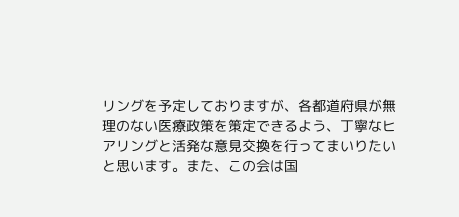リングを予定しておりますが、各都道府県が無理のない医療政策を策定できるよう、丁寧なヒアリングと活発な意見交換を行ってまいりたいと思います。また、この会は国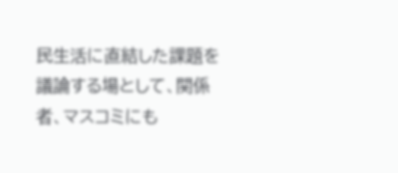民生活に直結した課題を議論する場として、関係者、マスコミにも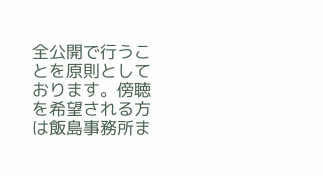全公開で行うことを原則としております。傍聴を希望される方は飯島事務所ま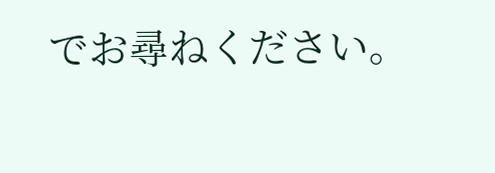でお尋ねください。